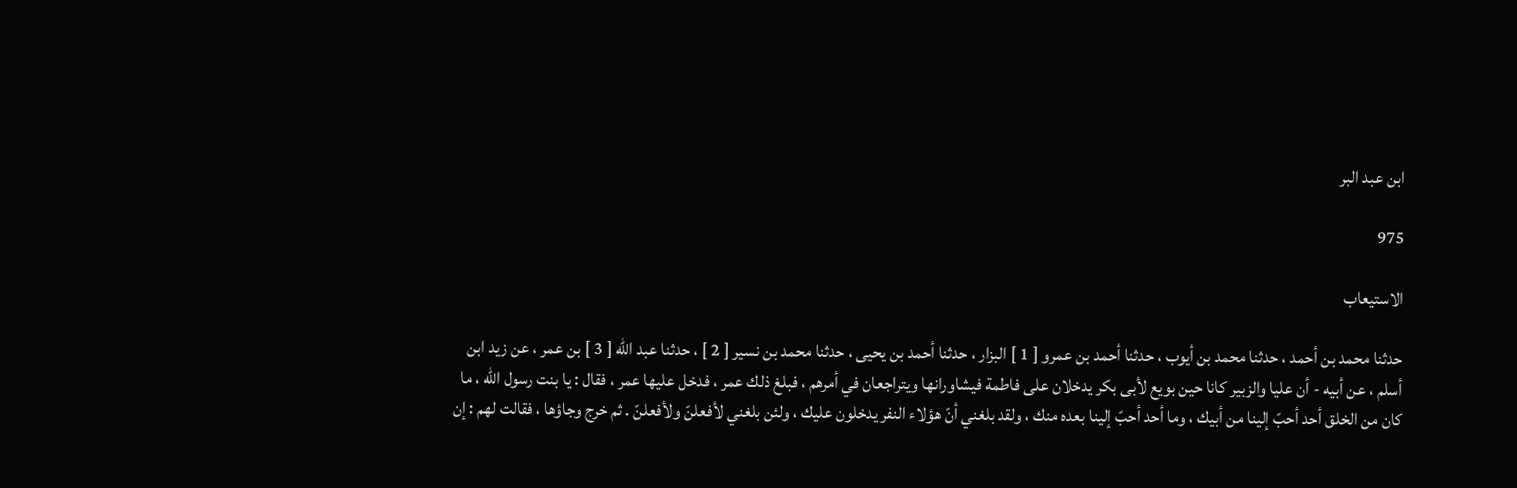ابن عبد البر

975

الاستيعاب

حدثنا محمد بن أحمد ، حدثنا محمد بن أيوب ، حدثنا أحمد بن عمرو [ 1 ] البزار ، حدثنا أحمد بن يحيى ، حدثنا محمد بن نسير [ 2 ] ، حدثنا عبد الله [ 3 ] بن عمر ، عن زيد ابن أسلم ، عن أبيه - أن عليا والزبير كانا حين بويع لأبى بكر يدخلان على فاطمة فيشاورانها ويتراجعان في أمرهم ، فبلغ ذلك عمر ، فدخل عليها عمر ، فقال : يا بنت رسول الله ، ما كان من الخلق أحد أحبّ إلينا من أبيك ، وما أحد أحبّ إلينا بعده منك ، ولقد بلغني أنّ هؤلاء النفر يدخلون عليك ، ولئن بلغني لأفعلنّ ولأفعلنّ . ثم خرج وجاؤها ، فقالت لهم : إن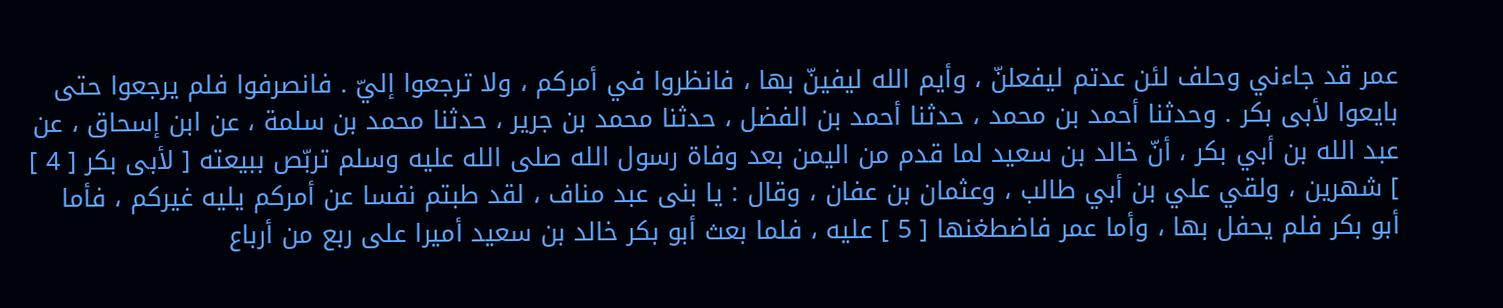عمر قد جاءني وحلف لئن عدتم ليفعلنّ ، وأيم الله ليفينّ بها ، فانظروا في أمركم ، ولا ترجعوا إليّ . فانصرفوا فلم يرجعوا حتى بايعوا لأبى بكر . وحدثنا أحمد بن محمد ، حدثنا أحمد بن الفضل ، حدثنا محمد بن جرير ، حدثنا محمد بن سلمة ، عن ابن إسحاق ، عن عبد الله بن أبي بكر ، أنّ خالد بن سعيد لما قدم من اليمن بعد وفاة رسول الله صلى الله عليه وسلم تربّص ببيعته [ لأبى بكر [ 4 ] ] شهرين ، ولقي علي بن أبي طالب ، وعثمان بن عفان ، وقال : يا بنى عبد مناف ، لقد طبتم نفسا عن أمركم يليه غيركم ، فأما أبو بكر فلم يحفل بها ، وأما عمر فاضطغنها [ 5 ] عليه ، فلما بعث أبو بكر خالد بن سعيد أميرا على ربع من أرباع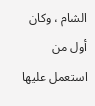الشام ، وكان أول من استعمل عليها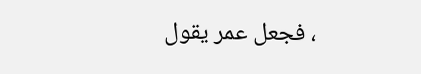، فجعل عمر يقول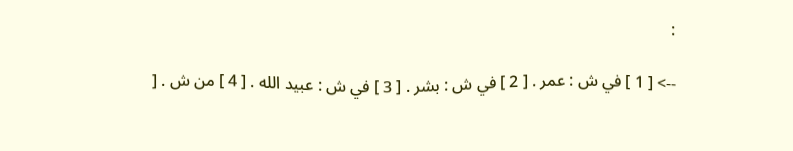:

--> [ 1 ] في ش : عمر . [ 2 ] في ش : بشر . [ 3 ] في ش : عبيد الله . [ 4 ] من ش . [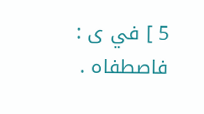5 ] في ى : فاصطفاه .